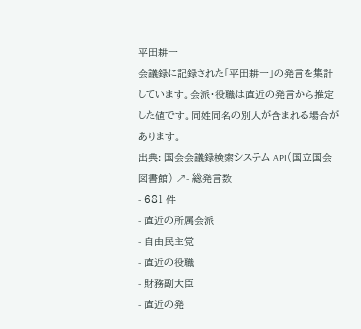平田耕一
会議録に記録された「平田耕一」の発言を集計しています。会派・役職は直近の発言から推定した値です。同姓同名の別人が含まれる場合があります。
出典: 国会会議録検索システム API(国立国会図書館) ↗- 総発言数
- 681 件
- 直近の所属会派
- 自由民主党
- 直近の役職
- 財務副大臣
- 直近の発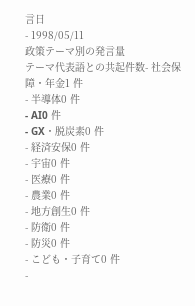言日
- 1998/05/11
政策テーマ別の発言量
テーマ代表語との共起件数- 社会保障・年金1 件
- 半導体0 件
- AI0 件
- GX・脱炭素0 件
- 経済安保0 件
- 宇宙0 件
- 医療0 件
- 農業0 件
- 地方創生0 件
- 防衛0 件
- 防災0 件
- こども・子育て0 件
-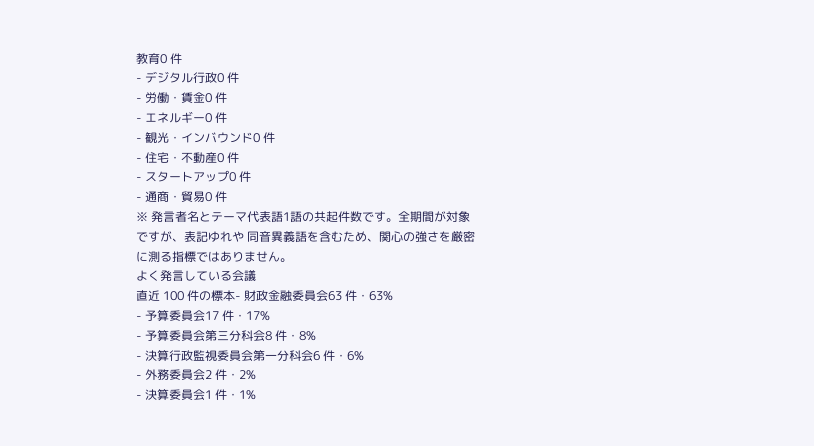教育0 件
- デジタル行政0 件
- 労働・賃金0 件
- エネルギー0 件
- 観光・インバウンド0 件
- 住宅・不動産0 件
- スタートアップ0 件
- 通商・貿易0 件
※ 発言者名とテーマ代表語1語の共起件数です。全期間が対象ですが、表記ゆれや 同音異義語を含むため、関心の強さを厳密に測る指標ではありません。
よく発言している会議
直近 100 件の標本- 財政金融委員会63 件・63%
- 予算委員会17 件・17%
- 予算委員会第三分科会8 件・8%
- 決算行政監視委員会第一分科会6 件・6%
- 外務委員会2 件・2%
- 決算委員会1 件・1%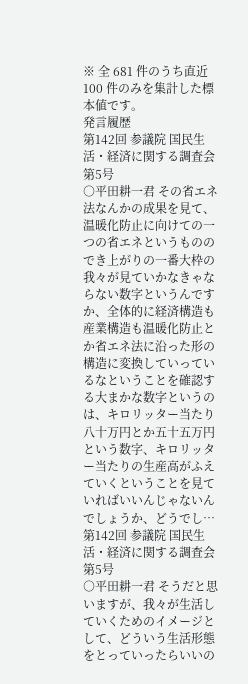※ 全 681 件のうち直近 100 件のみを集計した標本値です。
発言履歴
第142回 参議院 国民生活・経済に関する調査会 第5号
○平田耕一君 その省エネ法なんかの成果を見て、温暖化防止に向けての一つの省エネというもののでき上がりの一番大枠の我々が見ていかなきゃならない数字というんですか、全体的に経済構造も産業構造も温暖化防止とか省エネ法に沿った形の構造に変換していっているなということを確認する大まかな数字というのは、キロリッター当たり八十万円とか五十五万円という数字、キロリッター当たりの生産高がふえていくということを見ていればいいんじゃないんでしょうか、どうでし…
第142回 参議院 国民生活・経済に関する調査会 第5号
○平田耕一君 そうだと思いますが、我々が生活していくためのイメージとして、どういう生活形態をとっていったらいいの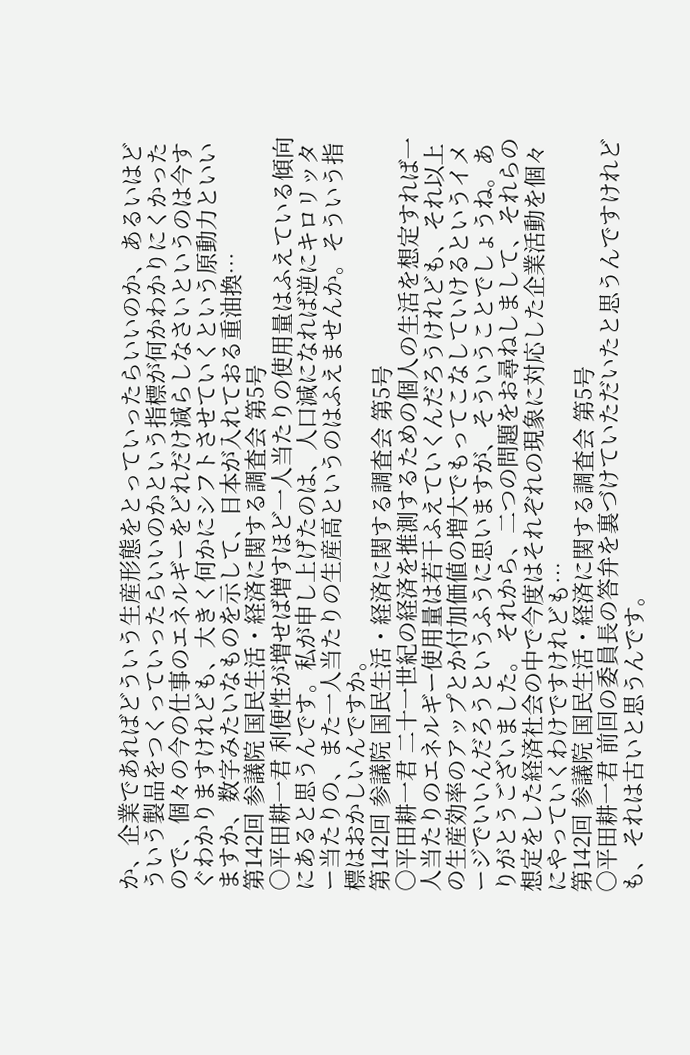か、企業であればどういう生産形態をとっていったらいいのか、あるいはどういう製品をつくっていったらいいのかという指標が何かわかりにくかったので、個々の今の仕事のエネルギーをどれだけ減らしなさいというのは今すぐわかりますけれども、大きく何かにシフトさせていくという原動力といいますか、数字みたいなものを示して、日本が入れておる重油換…
第142回 参議院 国民生活・経済に関する調査会 第5号
○平田耕一君 利便性が増せば増すほど一人当たりの使用量はふえている傾向にあると思うんです。私が申し上げたのは、人口減になれば逆にキロリッター当たりの、また一人当たりの生産高というのはふえませんか。そういう指標はおかしいんですか。
第142回 参議院 国民生活・経済に関する調査会 第5号
○平田耕一君 二十一世紀の経済を推測するための個人の生活を想定すれば一人当たりのエネルギー使用量は若干ふえていくんだろうけれども、それ以上の生産効率のアップとか付加価値の増大でもってこなしていけるというイメージでいいんだろうというふうに思いますが、そういうことでしょうね。ありがとうございました。 それから、二つの問題をお尋ねしまして、それらの想定をした経済社会の中で今度はそれぞれの現象に対応した企業活動を個々にやっていくわけですけれども…
第142回 参議院 国民生活・経済に関する調査会 第5号
○平田耕一君 前回の委員長の答弁を裏づけていただいたと思うんですけれども、それは古いと思うんです。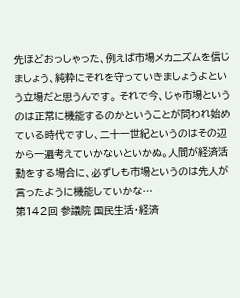先ほどおっしゃった、例えば市場メカニズムを信じましょう、純粋にそれを守っていきましょうよという立場だと思うんです。 それで今、じゃ市場というのは正常に機能するのかということが問われ始めている時代ですし、二十一世紀というのはその辺から一遍考えていかないといかぬ。人間が経済活動をする場合に、必ずしも市場というのは先人が言ったように機能していかな…
第142回 参議院 国民生活・経済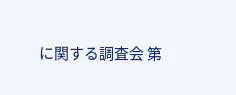に関する調査会 第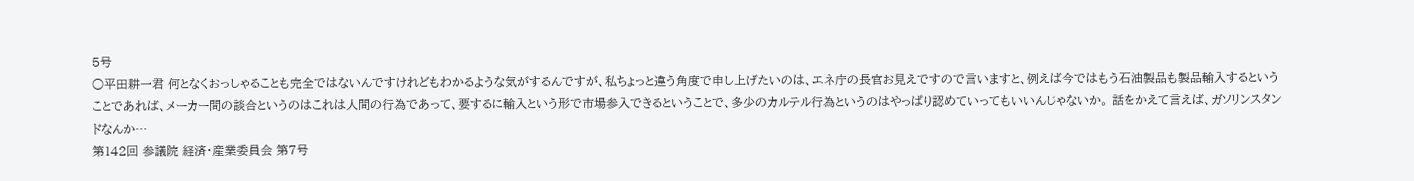5号
○平田耕一君 何となくおっしゃることも完全ではないんですけれどもわかるような気がするんですが、私ちょっと違う角度で申し上げたいのは、エネ庁の長官お見えですので言いますと、例えば今ではもう石油製品も製品輸入するということであれば、メーカー間の談合というのはこれは人間の行為であって、要するに輸入という形で市場参入できるということで、多少のカルテル行為というのはやっぱり認めていってもいいんじゃないか。 話をかえて言えば、ガソリンスタンドなんか…
第142回 参議院 経済・産業委員会 第7号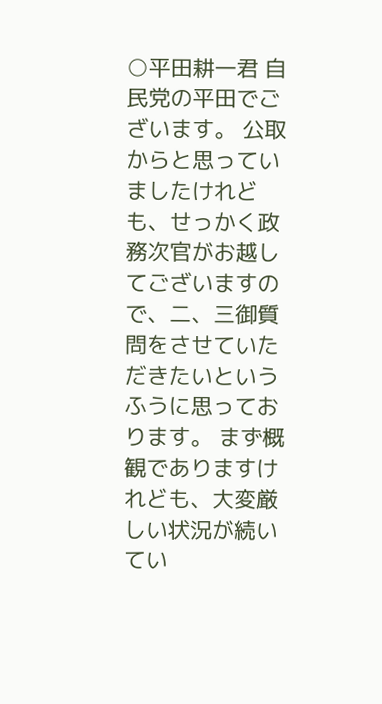○平田耕一君 自民党の平田でございます。 公取からと思っていましたけれども、せっかく政務次官がお越してございますので、二、三御質問をさせていただきたいというふうに思っております。 まず概観でありますけれども、大変厳しい状況が続いてい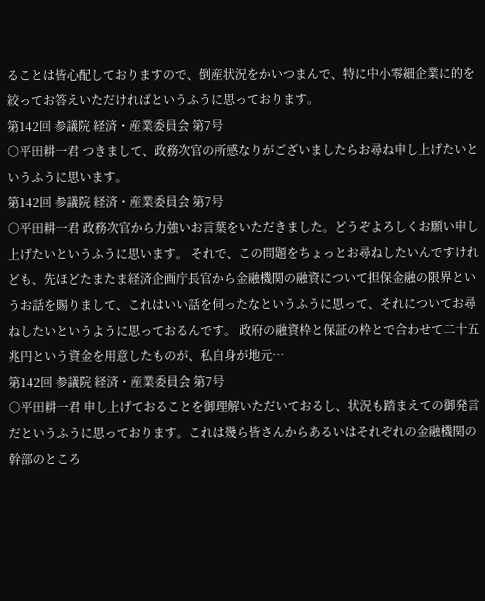ることは皆心配しておりますので、倒産状況をかいつまんで、特に中小零細企業に的を絞ってお答えいただければというふうに思っております。
第142回 参議院 経済・産業委員会 第7号
○平田耕一君 つきまして、政務次官の所感なりがございましたらお尋ね申し上げたいというふうに思います。
第142回 参議院 経済・産業委員会 第7号
○平田耕一君 政務次官から力強いお言葉をいただきました。どうぞよろしくお願い申し上げたいというふうに思います。 それで、この問題をちょっとお尋ねしたいんですけれども、先ほどたまたま経済企画庁長官から金融機関の融資について担保金融の限界というお話を賜りまして、これはいい話を伺ったなというふうに思って、それについてお尋ねしたいというように思っておるんです。 政府の融資枠と保証の枠とで合わせて二十五兆円という資金を用意したものが、私自身が地元…
第142回 参議院 経済・産業委員会 第7号
○平田耕一君 申し上げておることを御理解いただいておるし、状況も踏まえての御発言だというふうに思っております。これは幾ら皆さんからあるいはそれぞれの金融機関の幹部のところ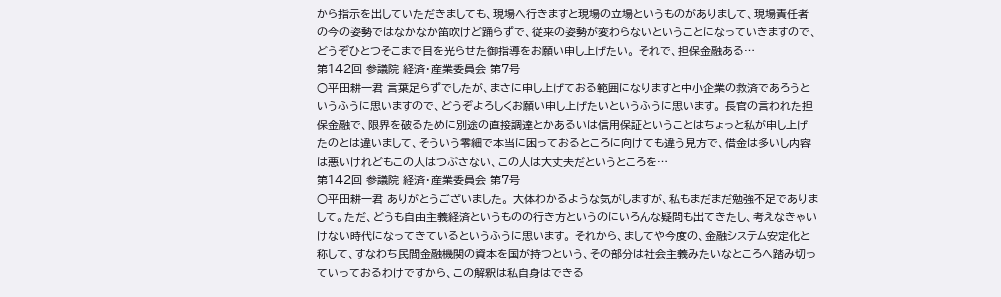から指示を出していただきましても、現場へ行きますと現場の立場というものがありまして、現場責任者の今の姿勢ではなかなか笛吹けど踊らずで、従来の姿勢が変わらないということになっていきますので、どうぞひとつそこまで目を光らせた御指導をお願い申し上げたい。 それで、担保金融ある…
第142回 参議院 経済・産業委員会 第7号
○平田耕一君 言葉足らずでしたが、まさに申し上げておる範囲になりますと中小企業の救済であろうというふうに思いますので、どうぞよろしくお願い申し上げたいというふうに思います。 長官の言われた担保金融で、限界を破るために別途の直接調達とかあるいは信用保証ということはちょっと私が申し上げたのとは違いまして、そういう零細で本当に困っておるところに向けても違う見方で、借金は多いし内容は悪いけれどもこの人はつぶさない、この人は大丈夫だというところを…
第142回 参議院 経済・産業委員会 第7号
○平田耕一君 ありがとうございました。 大体わかるような気がしますが、私もまだまだ勉強不足でありまして。ただ、どうも自由主義経済というものの行き方というのにいろんな疑問も出てきたし、考えなきゃいけない時代になってきているというふうに思います。 それから、ましてや今度の、金融システム安定化と称して、すなわち民間金融機関の資本を国が持つという、その部分は社会主義みたいなところへ踏み切っていっておるわけですから、この解釈は私自身はできる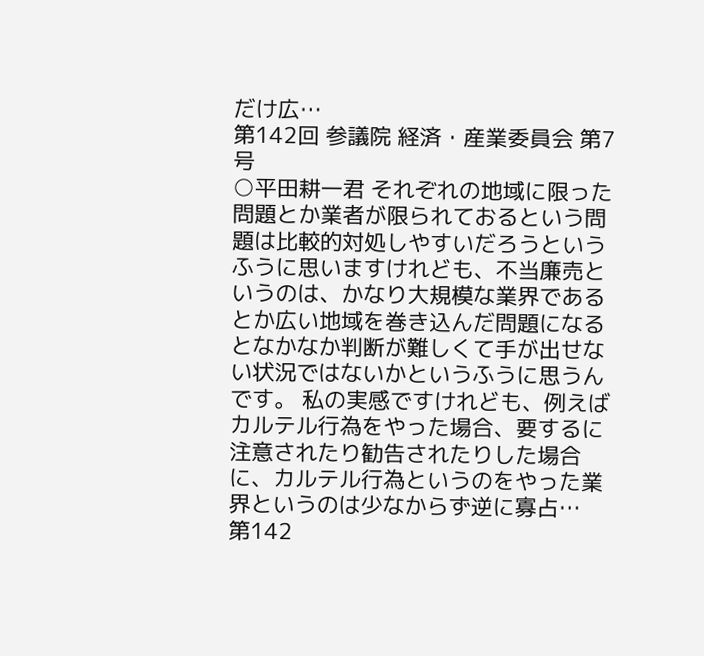だけ広…
第142回 参議院 経済・産業委員会 第7号
○平田耕一君 それぞれの地域に限った問題とか業者が限られておるという問題は比較的対処しやすいだろうというふうに思いますけれども、不当廉売というのは、かなり大規模な業界であるとか広い地域を巻き込んだ問題になるとなかなか判断が難しくて手が出せない状況ではないかというふうに思うんです。 私の実感ですけれども、例えばカルテル行為をやった場合、要するに注意されたり勧告されたりした場合に、カルテル行為というのをやった業界というのは少なからず逆に寡占…
第142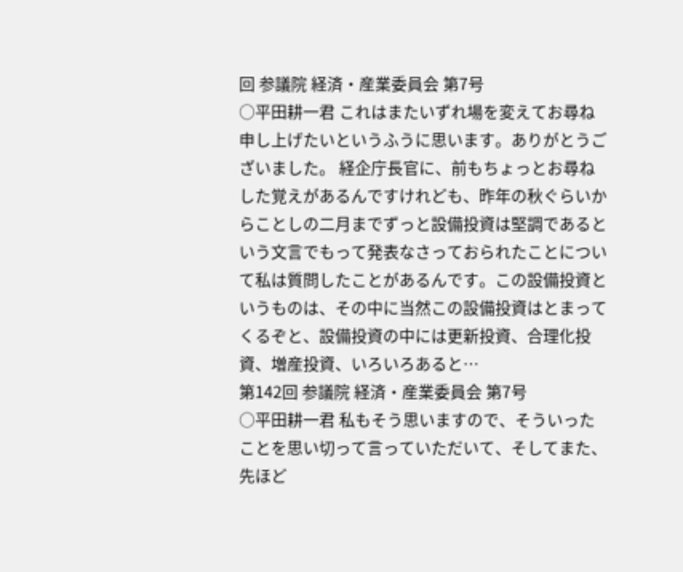回 参議院 経済・産業委員会 第7号
○平田耕一君 これはまたいずれ場を変えてお尋ね申し上げたいというふうに思います。ありがとうございました。 経企庁長官に、前もちょっとお尋ねした覚えがあるんですけれども、昨年の秋ぐらいからことしの二月までずっと設備投資は堅調であるという文言でもって発表なさっておられたことについて私は質問したことがあるんです。この設備投資というものは、その中に当然この設備投資はとまってくるぞと、設備投資の中には更新投資、合理化投資、増産投資、いろいろあると…
第142回 参議院 経済・産業委員会 第7号
○平田耕一君 私もそう思いますので、そういったことを思い切って言っていただいて、そしてまた、先ほど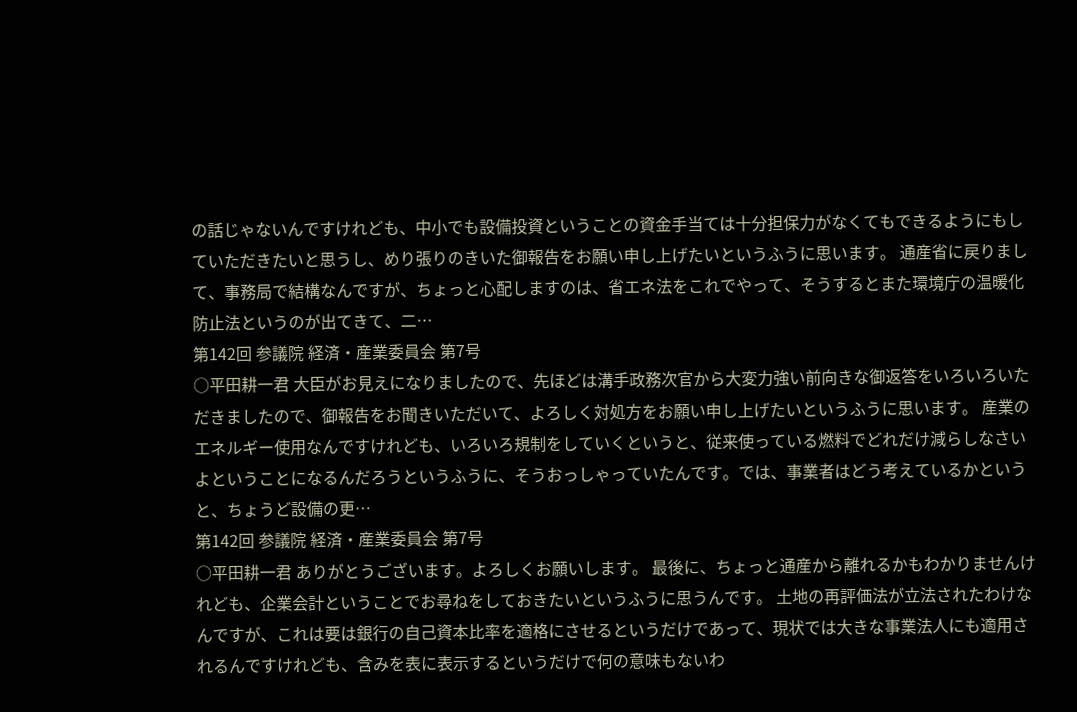の話じゃないんですけれども、中小でも設備投資ということの資金手当ては十分担保力がなくてもできるようにもしていただきたいと思うし、めり張りのきいた御報告をお願い申し上げたいというふうに思います。 通産省に戻りまして、事務局で結構なんですが、ちょっと心配しますのは、省エネ法をこれでやって、そうするとまた環境庁の温暖化防止法というのが出てきて、二…
第142回 参議院 経済・産業委員会 第7号
○平田耕一君 大臣がお見えになりましたので、先ほどは溝手政務次官から大変力強い前向きな御返答をいろいろいただきましたので、御報告をお聞きいただいて、よろしく対処方をお願い申し上げたいというふうに思います。 産業のエネルギー使用なんですけれども、いろいろ規制をしていくというと、従来使っている燃料でどれだけ減らしなさいよということになるんだろうというふうに、そうおっしゃっていたんです。では、事業者はどう考えているかというと、ちょうど設備の更…
第142回 参議院 経済・産業委員会 第7号
○平田耕一君 ありがとうございます。よろしくお願いします。 最後に、ちょっと通産から離れるかもわかりませんけれども、企業会計ということでお尋ねをしておきたいというふうに思うんです。 土地の再評価法が立法されたわけなんですが、これは要は銀行の自己資本比率を適格にさせるというだけであって、現状では大きな事業法人にも適用されるんですけれども、含みを表に表示するというだけで何の意味もないわ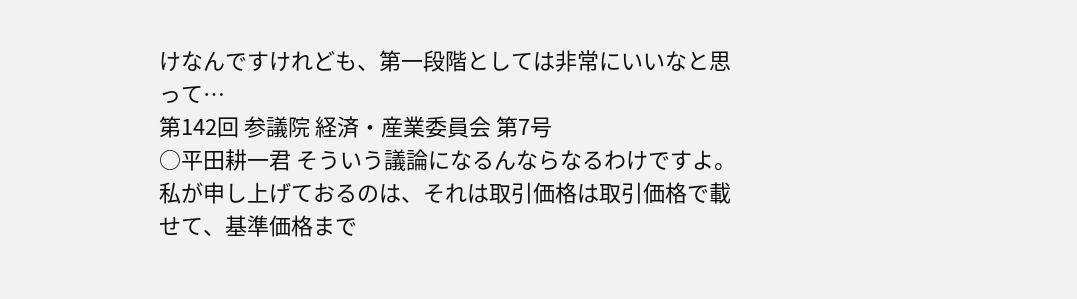けなんですけれども、第一段階としては非常にいいなと思って…
第142回 参議院 経済・産業委員会 第7号
○平田耕一君 そういう議論になるんならなるわけですよ。私が申し上げておるのは、それは取引価格は取引価格で載せて、基準価格まで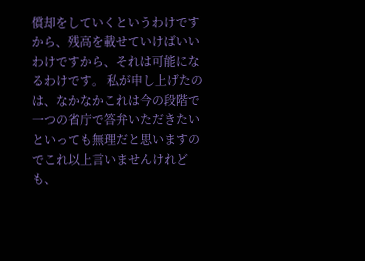償却をしていくというわけですから、残高を載せていけばいいわけですから、それは可能になるわけです。 私が申し上げたのは、なかなかこれは今の段階で一つの省庁で答弁いただきたいといっても無理だと思いますのでこれ以上言いませんけれども、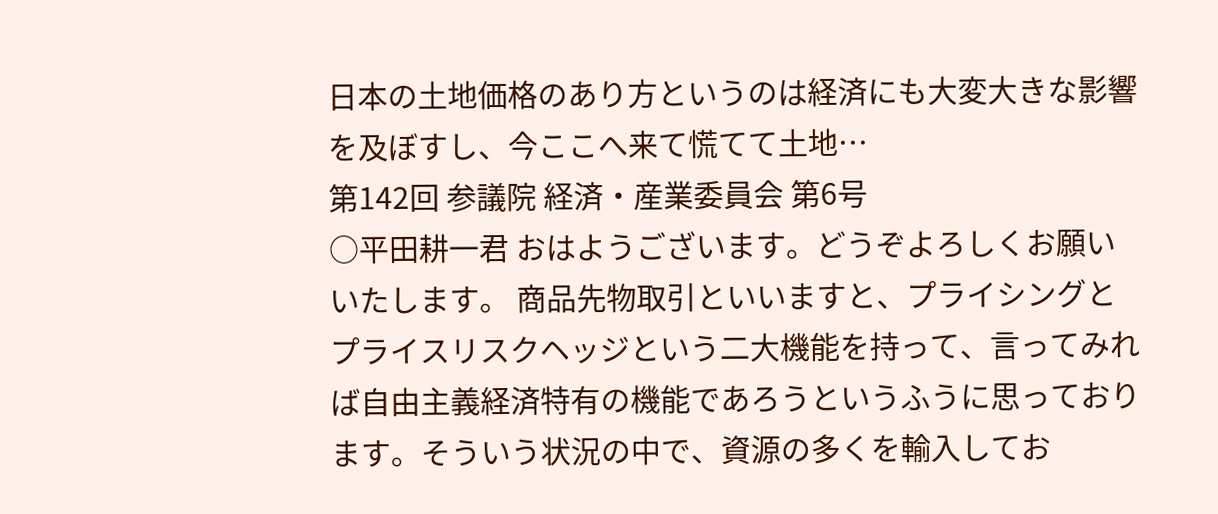日本の土地価格のあり方というのは経済にも大変大きな影響を及ぼすし、今ここへ来て慌てて土地…
第142回 参議院 経済・産業委員会 第6号
○平田耕一君 おはようございます。どうぞよろしくお願いいたします。 商品先物取引といいますと、プライシングとプライスリスクヘッジという二大機能を持って、言ってみれば自由主義経済特有の機能であろうというふうに思っております。そういう状況の中で、資源の多くを輸入してお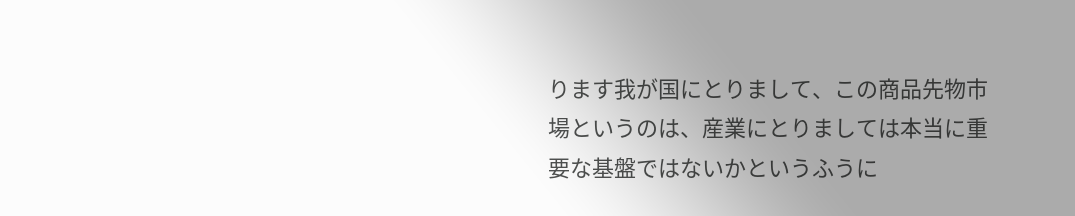ります我が国にとりまして、この商品先物市場というのは、産業にとりましては本当に重要な基盤ではないかというふうに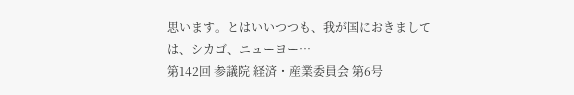思います。とはいいつつも、我が国におきましては、シカゴ、ニューヨー…
第142回 参議院 経済・産業委員会 第6号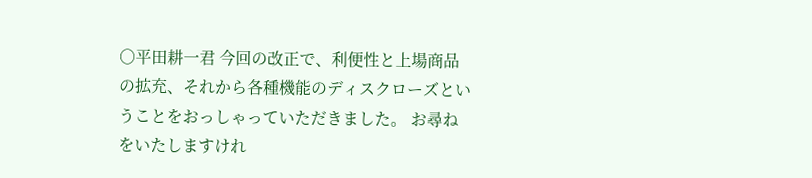○平田耕一君 今回の改正で、利便性と上場商品の拡充、それから各種機能のディスクローズということをおっしゃっていただきました。 お尋ねをいたしますけれ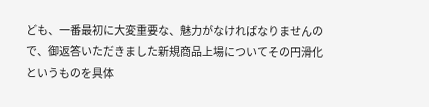ども、一番最初に大変重要な、魅力がなければなりませんので、御返答いただきました新規商品上場についてその円滑化というものを具体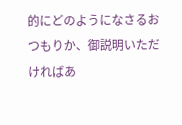的にどのようになさるおつもりか、御説明いただければあ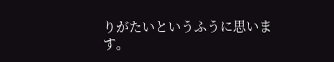りがたいというふうに思います。